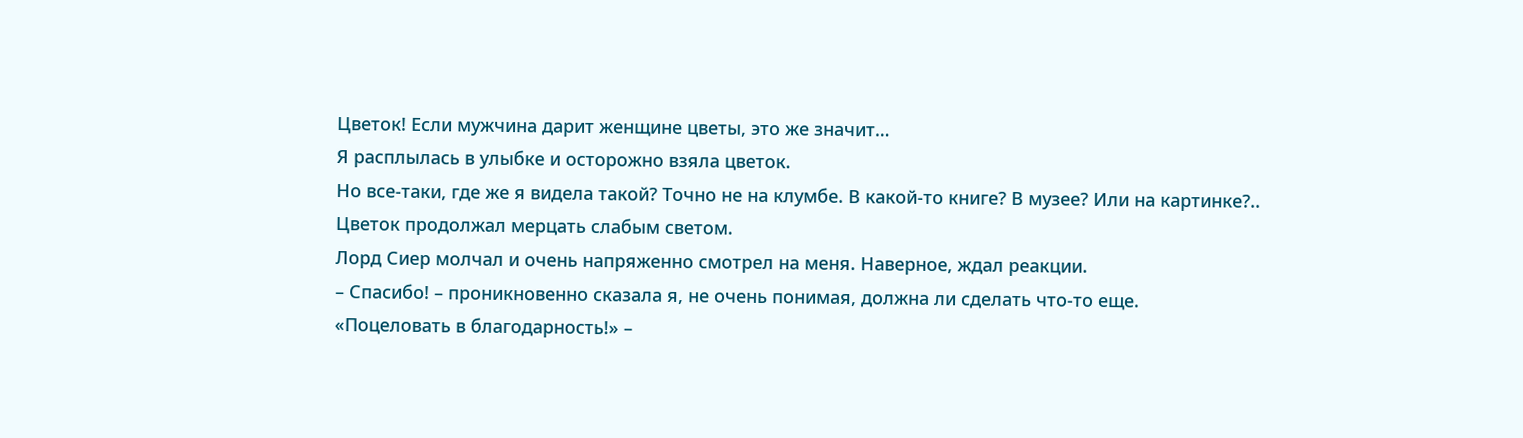Цветок! Если мужчина дарит женщине цветы, это же значит…
Я расплылась в улыбке и осторожно взяла цветок.
Но все-таки, где же я видела такой? Точно не на клумбе. В какой-то книге? В музее? Или на картинке?.. Цветок продолжал мерцать слабым светом.
Лорд Сиер молчал и очень напряженно смотрел на меня. Наверное, ждал реакции.
– Спасибо! – проникновенно сказала я, не очень понимая, должна ли сделать что-то еще.
«Поцеловать в благодарность!» –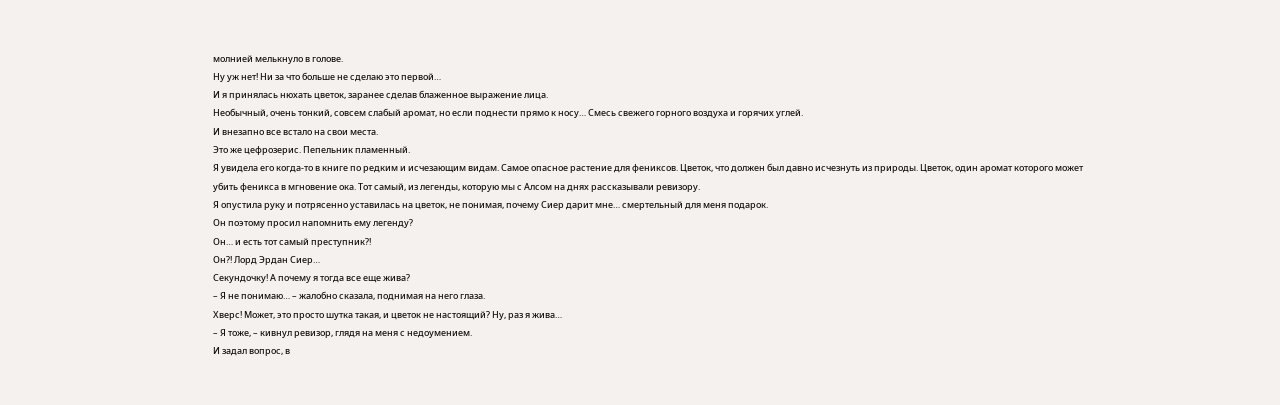молнией мелькнуло в голове.
Ну уж нет! Ни за что больше не сделаю это первой…
И я принялась нюхать цветок, заранее сделав блаженное выражение лица.
Необычный, очень тонкий, совсем слабый аромат, но если поднести прямо к носу… Смесь свежего горного воздуха и горячих углей.
И внезапно все встало на свои места.
Это же цефрозерис. Пепельник пламенный.
Я увидела его когда-то в книге по редким и исчезающим видам. Самое опасное растение для фениксов. Цветок, что должен был давно исчезнуть из природы. Цветок, один аромат которого может убить феникса в мгновение ока. Тот самый, из легенды, которую мы с Алсом на днях рассказывали ревизору.
Я опустила руку и потрясенно уставилась на цветок, не понимая, почему Сиер дарит мне… смертельный для меня подарок.
Он поэтому просил напомнить ему легенду?
Он… и есть тот самый преступник?!
Он?! Лорд Эрдан Сиер…
Секундочку! А почему я тогда все еще жива?
– Я не понимаю… – жалобно сказала, поднимая на него глаза.
Хверс! Может, это просто шутка такая, и цветок не настоящий? Ну, раз я жива…
– Я тоже, – кивнул ревизор, глядя на меня с недоумением.
И задал вопрос, в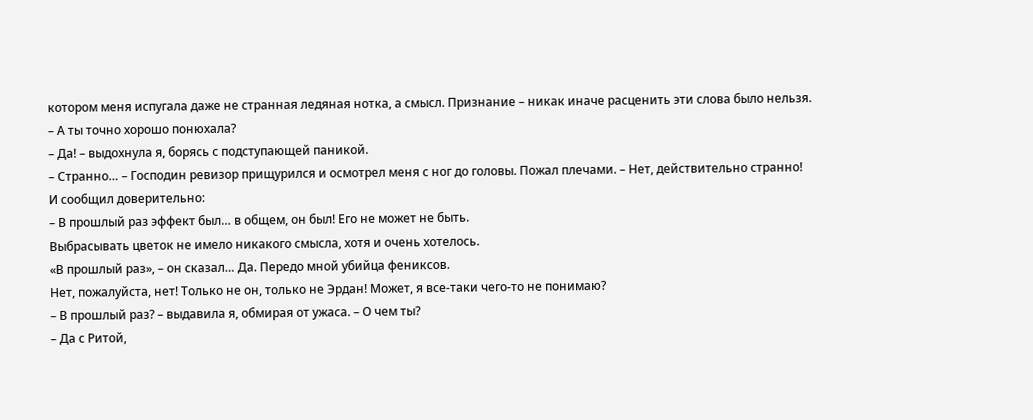котором меня испугала даже не странная ледяная нотка, а смысл. Признание – никак иначе расценить эти слова было нельзя.
– А ты точно хорошо понюхала?
– Да! – выдохнула я, борясь с подступающей паникой.
– Странно… – Господин ревизор прищурился и осмотрел меня с ног до головы. Пожал плечами. – Нет, действительно странно!
И сообщил доверительно:
– В прошлый раз эффект был… в общем, он был! Его не может не быть.
Выбрасывать цветок не имело никакого смысла, хотя и очень хотелось.
«В прошлый раз», – он сказал… Да. Передо мной убийца фениксов.
Нет, пожалуйста, нет! Только не он, только не Эрдан! Может, я все-таки чего-то не понимаю?
– В прошлый раз? – выдавила я, обмирая от ужаса. – О чем ты?
– Да с Ритой,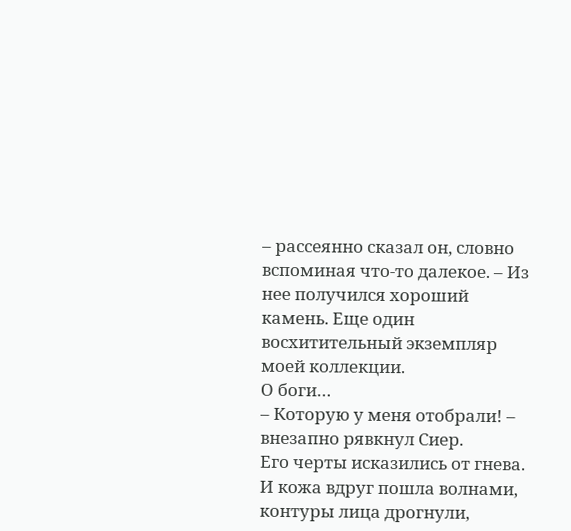– рассеянно сказал он, словно вспоминая что-то далекое. – Из нее получился хороший камень. Еще один восхитительный экземпляр моей коллекции.
О боги…
– Которую у меня отобрали! – внезапно рявкнул Сиер.
Его черты исказились от гнева. И кожа вдруг пошла волнами, контуры лица дрогнули,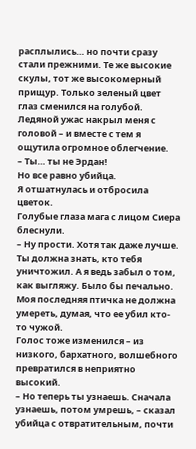расплылись… но почти сразу стали прежними. Те же высокие скулы, тот же высокомерный прищур. Только зеленый цвет глаз сменился на голубой.
Ледяной ужас накрыл меня с головой – и вместе с тем я ощутила огромное облегчение.
– Ты… ты не Эрдан!
Но все равно убийца.
Я отшатнулась и отбросила цветок.
Голубые глаза мага с лицом Сиера блеснули.
– Ну прости. Хотя так даже лучше. Ты должна знать, кто тебя уничтожил. А я ведь забыл о том, как выгляжу. Было бы печально. Моя последняя птичка не должна умереть, думая, что ее убил кто-то чужой.
Голос тоже изменился – из низкого, бархатного, волшебного превратился в неприятно высокий.
– Но теперь ты узнаешь. Сначала узнаешь, потом умрешь, – сказал убийца с отвратительным, почти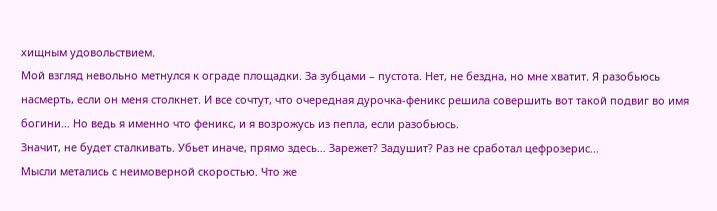хищным удовольствием.
Мой взгляд невольно метнулся к ограде площадки. За зубцами – пустота. Нет, не бездна, но мне хватит. Я разобьюсь насмерть, если он меня столкнет. И все сочтут, что очередная дурочка-феникс решила совершить вот такой подвиг во имя богини… Но ведь я именно что феникс, и я возрожусь из пепла, если разобьюсь.
Значит, не будет сталкивать. Убьет иначе, прямо здесь… Зарежет? Задушит? Раз не сработал цефрозерис…
Мысли метались с неимоверной скоростью. Что же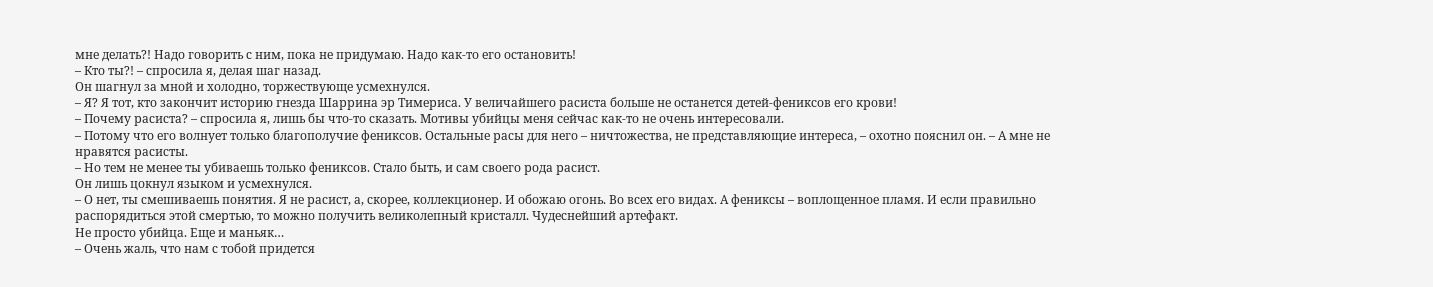мне делать?! Надо говорить с ним, пока не придумаю. Надо как-то его остановить!
– Кто ты?! – спросила я, делая шаг назад.
Он шагнул за мной и холодно, торжествующе усмехнулся.
– Я? Я тот, кто закончит историю гнезда Шаррина эр Тимериса. У величайшего расиста больше не останется детей-фениксов его крови!
– Почему расиста? – спросила я, лишь бы что-то сказать. Мотивы убийцы меня сейчас как-то не очень интересовали.
– Потому что его волнует только благополучие фениксов. Остальные расы для него – ничтожества, не представляющие интереса, – охотно пояснил он. – А мне не нравятся расисты.
– Но тем не менее ты убиваешь только фениксов. Стало быть, и сам своего рода расист.
Он лишь цокнул языком и усмехнулся.
– О нет, ты смешиваешь понятия. Я не расист, а, скорее, коллекционер. И обожаю огонь. Во всех его видах. А фениксы – воплощенное пламя. И если правильно распорядиться этой смертью, то можно получить великолепный кристалл. Чудеснейший артефакт.
Не просто убийца. Еще и маньяк…
– Очень жаль, что нам с тобой придется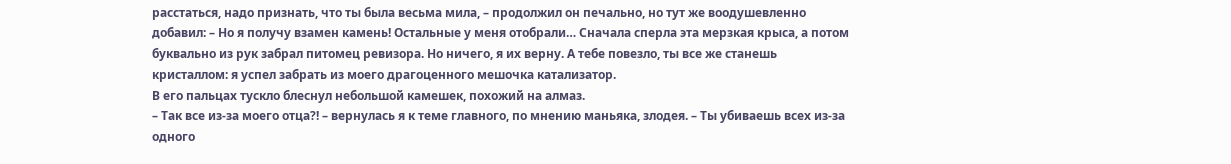расстаться, надо признать, что ты была весьма мила, – продолжил он печально, но тут же воодушевленно добавил: – Но я получу взамен камень! Остальные у меня отобрали… Сначала сперла эта мерзкая крыса, а потом буквально из рук забрал питомец ревизора. Но ничего, я их верну. А тебе повезло, ты все же станешь кристаллом: я успел забрать из моего драгоценного мешочка катализатор.
В его пальцах тускло блеснул небольшой камешек, похожий на алмаз.
– Так все из-за моего отца?! – вернулась я к теме главного, по мнению маньяка, злодея. – Ты убиваешь всех из-за одного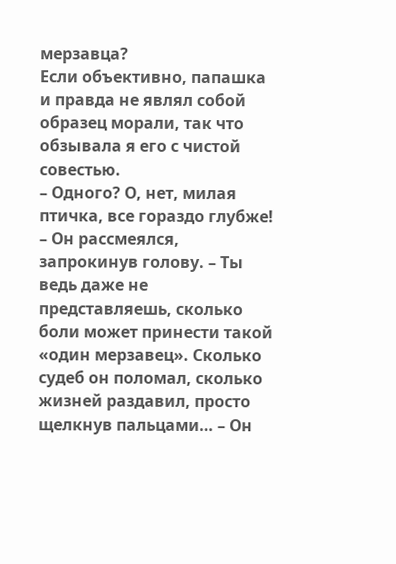мерзавца?
Если объективно, папашка и правда не являл собой образец морали, так что обзывала я его с чистой совестью.
– Одного? О, нет, милая птичка, все гораздо глубже! – Он рассмеялся, запрокинув голову. – Ты ведь даже не представляешь, сколько боли может принести такой «один мерзавец». Сколько судеб он поломал, сколько жизней раздавил, просто щелкнув пальцами… – Он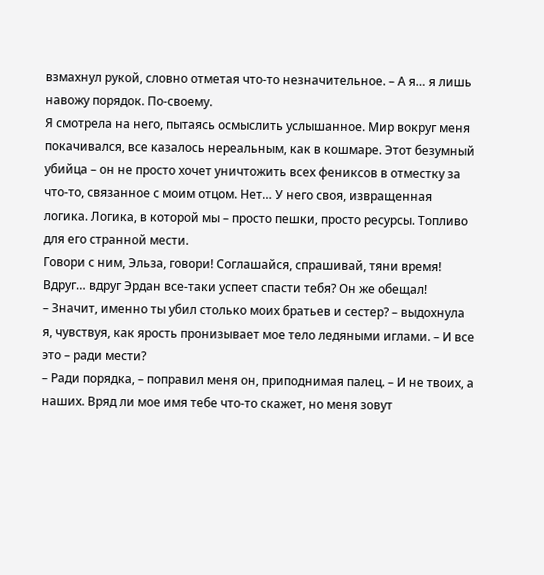взмахнул рукой, словно отметая что-то незначительное. – А я… я лишь навожу порядок. По-своему.
Я смотрела на него, пытаясь осмыслить услышанное. Мир вокруг меня покачивался, все казалось нереальным, как в кошмаре. Этот безумный убийца – он не просто хочет уничтожить всех фениксов в отместку за что-то, связанное с моим отцом. Нет… У него своя, извращенная логика. Логика, в которой мы – просто пешки, просто ресурсы. Топливо для его странной мести.
Говори с ним, Эльза, говори! Соглашайся, спрашивай, тяни время! Вдруг… вдруг Эрдан все-таки успеет спасти тебя? Он же обещал!
– Значит, именно ты убил столько моих братьев и сестер? – выдохнула я, чувствуя, как ярость пронизывает мое тело ледяными иглами. – И все это – ради мести?
– Ради порядка, – поправил меня он, приподнимая палец. – И не твоих, а наших. Вряд ли мое имя тебе что-то скажет, но меня зовут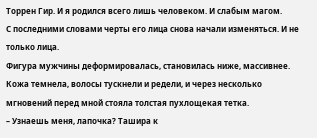Торрен Гир. И я родился всего лишь человеком. И слабым магом.
С последними словами черты его лица снова начали изменяться. И не только лица.
Фигура мужчины деформировалась, становилась ниже, массивнее. Кожа темнела, волосы тускнели и редели, и через несколько мгновений перед мной стояла толстая пухлощекая тетка.
– Узнаешь меня, лапочка? Ташира к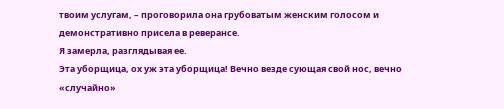твоим услугам, – проговорила она грубоватым женским голосом и демонстративно присела в реверансе.
Я замерла, разглядывая ее.
Эта уборщица, ох уж эта уборщица! Вечно везде сующая свой нос, вечно «случайно»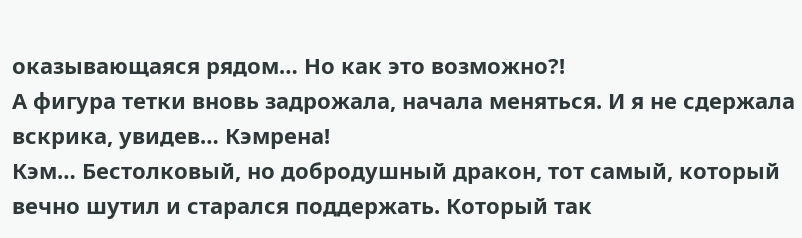оказывающаяся рядом… Но как это возможно?!
А фигура тетки вновь задрожала, начала меняться. И я не сдержала вскрика, увидев… Кэмрена!
Кэм… Бестолковый, но добродушный дракон, тот самый, который вечно шутил и старался поддержать. Который так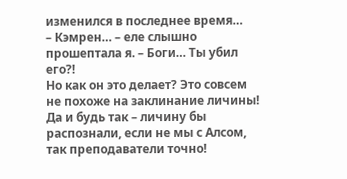изменился в последнее время…
– Кэмрен… – еле слышно прошептала я. – Боги… Ты убил его?!
Но как он это делает? Это совсем не похоже на заклинание личины! Да и будь так – личину бы распознали, если не мы с Алсом, так преподаватели точно!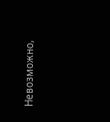Невозможно,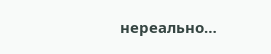нереально…